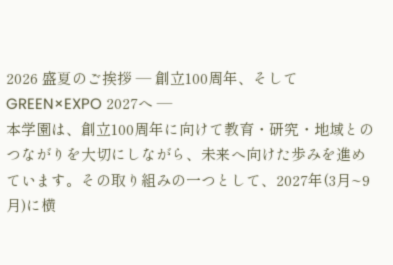2026 盛夏のご挨拶 ― 創立100周年、そしてGREEN×EXPO 2027へ ―
本学園は、創立100周年に向けて教育・研究・地域とのつながりを大切にしながら、未来へ向けた歩みを進めています。その取り組みの一つとして、2027年(3月~9月)に横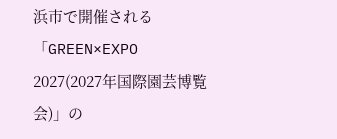浜市で開催される「GREEN×EXPO 2027(2027年国際園芸博覧会)」の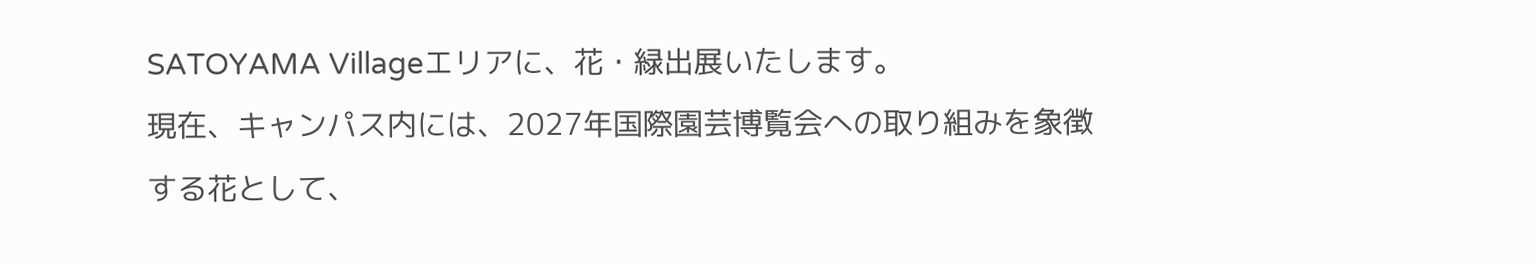SATOYAMA Villageエリアに、花・緑出展いたします。
現在、キャンパス内には、2027年国際園芸博覧会への取り組みを象徴する花として、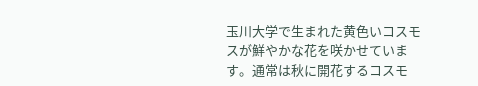玉川大学で生まれた黄色いコスモスが鮮やかな花を咲かせています。通常は秋に開花するコスモ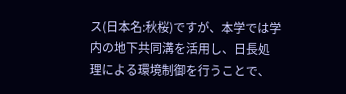ス(日本名:秋桜)ですが、本学では学内の地下共同溝を活用し、日長処理による環境制御を行うことで、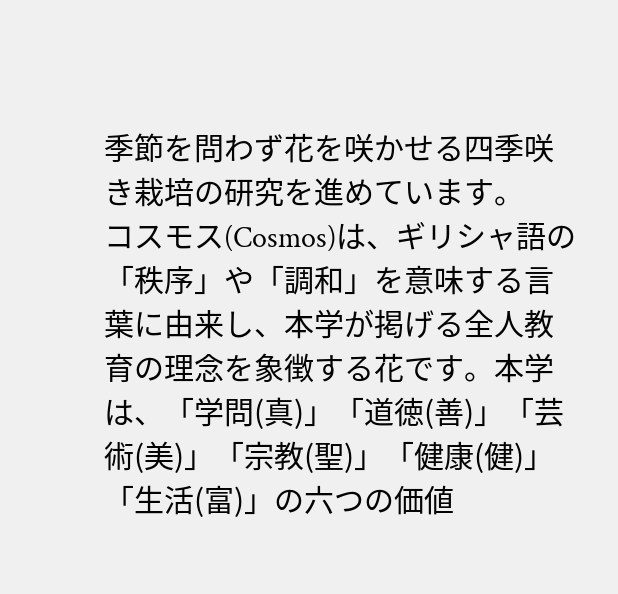季節を問わず花を咲かせる四季咲き栽培の研究を進めています。
コスモス(Cosmos)は、ギリシャ語の「秩序」や「調和」を意味する言葉に由来し、本学が掲げる全人教育の理念を象徴する花です。本学は、「学問(真)」「道徳(善)」「芸術(美)」「宗教(聖)」「健康(健)」「生活(富)」の六つの価値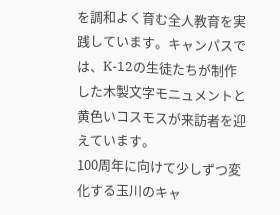を調和よく育む全人教育を実践しています。キャンパスでは、K-12の生徒たちが制作した木製文字モニュメントと黄色いコスモスが来訪者を迎えています。
100周年に向けて少しずつ変化する玉川のキャ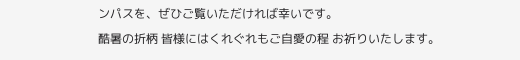ンパスを、ぜひご覧いただければ幸いです。
酷暑の折柄 皆様にはくれぐれもご自愛の程 お祈りいたします。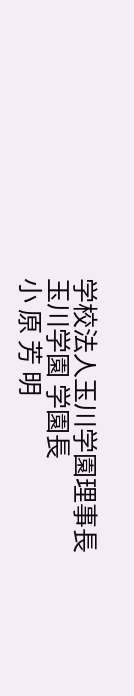学校法人玉川学園理事長
玉川学園 学園長
小 原 芳 明